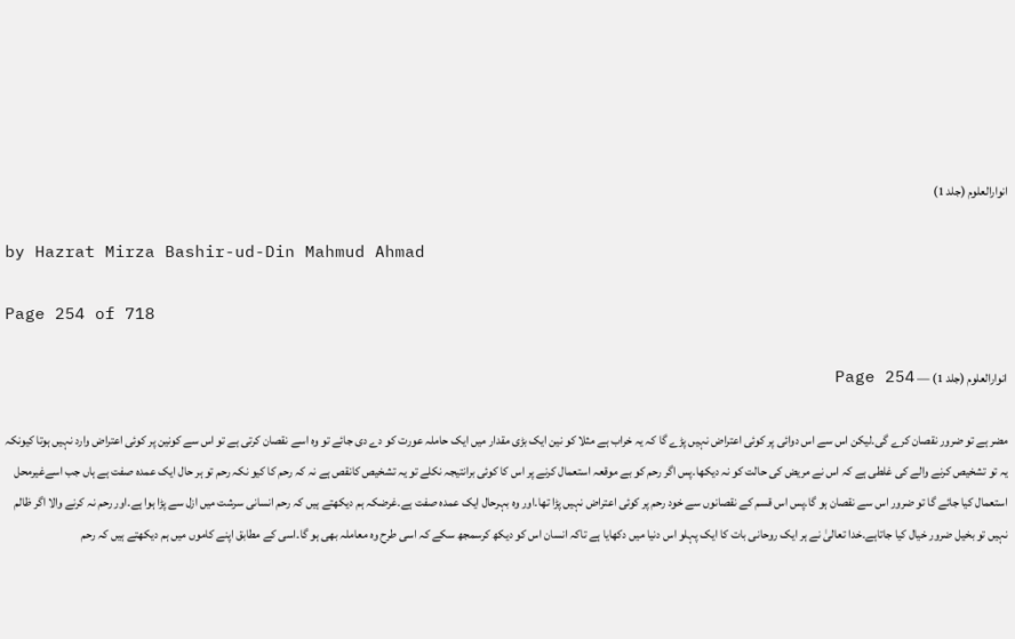انوارالعلوم (جلد 1)

by Hazrat Mirza Bashir-ud-Din Mahmud Ahmad

Page 254 of 718

انوارالعلوم (جلد 1) — Page 254

مضر ہے تو ضرور نقصان کرے گی۔لیکن اس سے اس دوائی پر کوئی اعتراض نہیں پڑے گا کہ یہ خراب ہے مثلا کو نین ایک بڑی مقدار میں ایک حاملہ عورت کو دے دی جائے تو وہ اسے نقصان کرتی ہے تو اس سے کونین پر کوئی اعتراض وارد نہیں ہوتا کیونکہ یہ تو تشخیص کرنے والے کی غلطی ہے کہ اس نے مریض کی حالت کو نہ دیکھا۔پس اگر رحم کو بے موقعہ استعمال کرنے پر اس کا کوئی برانتیجہ نکلے تو یہ تشخیص کانقص ہے نہ کہ رحم کا کیو نکہ رحم تو ہر حال ایک عمدہ صفت ہے ہاں جب اسےغیرمحل استعمال کیا جائے گا تو ضرور اس سے نقصان ہو گا۔پس اس قسم کے نقصانوں سے خود رحم پر کوئی اعتراض نہیں پڑا تھا۔اور وہ بہرحال ایک عمدہ صفت ہے۔غرضکہ ہم دیکھتے ہیں کہ رحم انسانی سرشت میں ازل سے پڑا ہوا ہے۔اور رحم نہ کرنے والا اگر ظالم نہیں تو بخیل ضرور خیال کیا جاتاہے۔خدا تعالیٰ نے ہر ایک روحانی بات کا ایک پہلو اس دنیا میں دکھایا ہے تاکہ انسان اس کو دیکھ کرسمجھ سکے کہ اسی طرح وہ معاملہ بھی ہو گا۔اسی کے مطابق اپنے کاموں میں ہم دیکھتے ہیں کہ رحم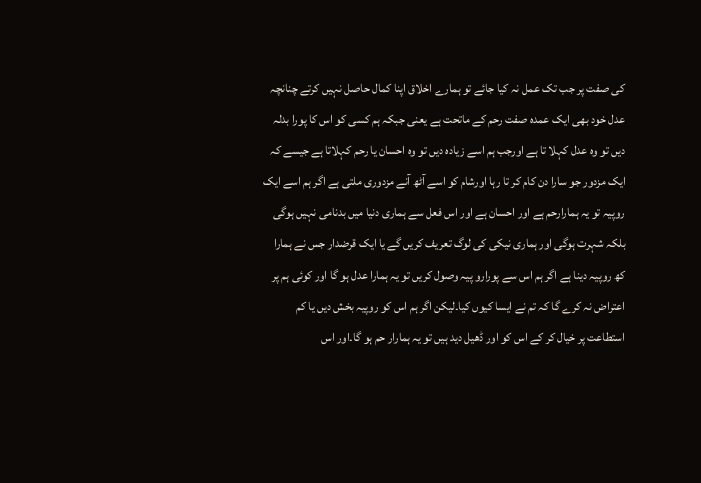کی صفت پر جب تک عمل نہ کیا جائے تو ہمارے اخلاق اپنا کمال حاصل نہیں کرتے چنانچہ عدل خود بھی ایک عمدہ صفت رحم کے ماتحت ہے یعنی جبکہ ہم کسی کو اس کا پورا بدلہ دیں تو وہ عدل کہلا تا ہے اورجب ہم اسے زیادہ دیں تو وہ احسان یا رحم کہلاتا ہے جیسے کہ ایک مزدور جو سارا دن کام کر تا رہا اورشام کو اسے آٹھ آنے مزدوری ملتی ہے اگر ہم اسے ایک روپیہ تو یہ ہمارارحم ہے اور احسان ہے اور اس فعل سے ہماری دنیا میں بدنامی نہیں ہوگی بلکہ شہرت ہوگی اور ہماری نیکی کی لوگ تعریف کریں گے یا ایک قرضدار جس نے ہمارا کھ روپیہ دینا ہے اگر ہم اس سے پورارو پیہ وصول کریں تو یہ ہمارا عدل ہو گا اور کوئی ہم پر اعتراض نہ کرے گا کہ تم نے ایسا کیوں کیا۔لیکن اگر ہم اس کو روپیہ بخش دیں یا کم استطاعت پر خیال کر کے اس کو اور ڈھیل دید ہیں تو یہ ہمارار حم ہو گا۔اور اس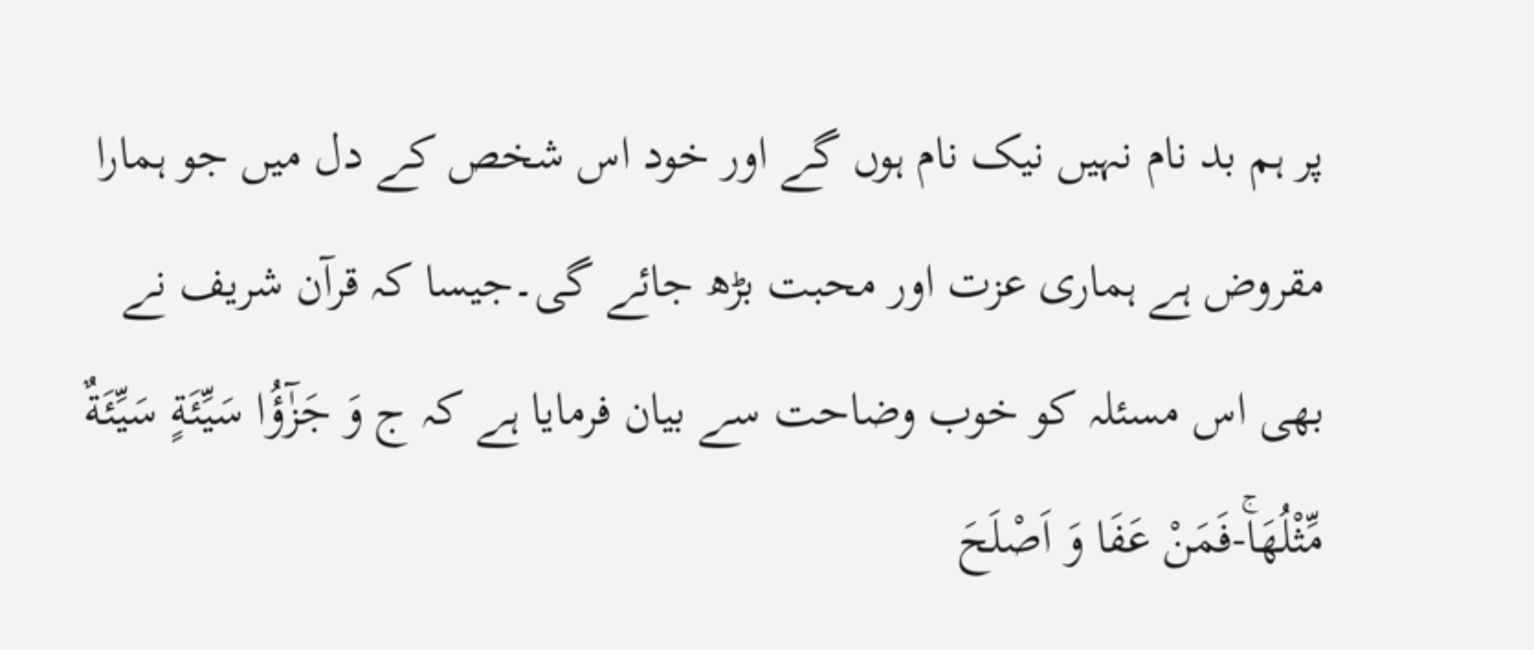پر ہم بد نام نہیں نیک نام ہوں گے اور خود اس شخص کے دل میں جو ہمارا مقروض ہے ہماری عزت اور محبت بڑھ جائے گی۔جیسا کہ قرآن شریف نے بھی اس مسئلہ کو خوب وضاحت سے بیان فرمایا ہے کہ ج وَ جَزٰٓؤُا سَیِّئَةٍ سَیِّئَةٌ مِّثْلُهَاۚ-فَمَنْ عَفَا وَ اَصْلَحَ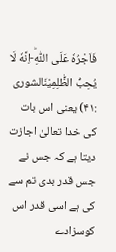فَاَجْرُهٗ عَلَى اللّٰهِؕ-اِنَّهٗ لَا یُحِبُّ الظّٰلِمِیْنَالشوری :۴۱) یعنی اس بات کی خدا تعالیٰ اجازت دیتا ہے کہ جس نے جس قدر بدی تم سے کی ہے اسی قدر اس کوسزادے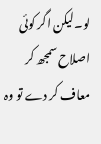لو۔لیکن اگر کوئی اصلاح سمجھ کر معاف کر دے تو وہ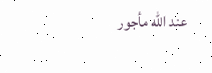عند الله مأجور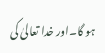ہو گا۔اور خدا تعالیٰ کی